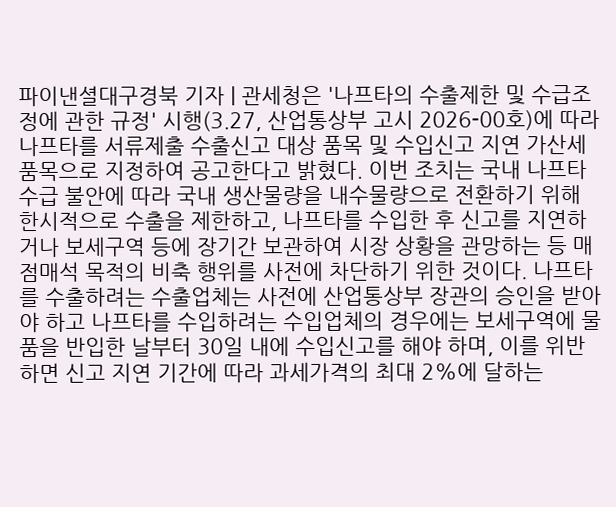파이낸셜대구경북 기자 | 관세청은 '나프타의 수출제한 및 수급조정에 관한 규정' 시행(3.27, 산업통상부 고시 2026-00호)에 따라 나프타를 서류제출 수출신고 대상 품목 및 수입신고 지연 가산세 품목으로 지정하여 공고한다고 밝혔다. 이번 조치는 국내 나프타 수급 불안에 따라 국내 생산물량을 내수물량으로 전환하기 위해 한시적으로 수출을 제한하고, 나프타를 수입한 후 신고를 지연하거나 보세구역 등에 장기간 보관하여 시장 상황을 관망하는 등 매점매석 목적의 비축 행위를 사전에 차단하기 위한 것이다. 나프타를 수출하려는 수출업체는 사전에 산업통상부 장관의 승인을 받아야 하고 나프타를 수입하려는 수입업체의 경우에는 보세구역에 물품을 반입한 날부터 30일 내에 수입신고를 해야 하며, 이를 위반하면 신고 지연 기간에 따라 과세가격의 최대 2%에 달하는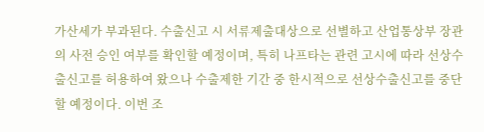가산세가 부과된다. 수출신고 시 서류제출대상으로 선별하고 산업통상부 장관의 사전 승인 여부를 확인할 예정이며, 특히 나프타는 관련 고시에 따라 선상수출신고를 허용하여 왔으나 수출제한 기간 중 한시적으로 선상수출신고를 중단할 예정이다. 이번 조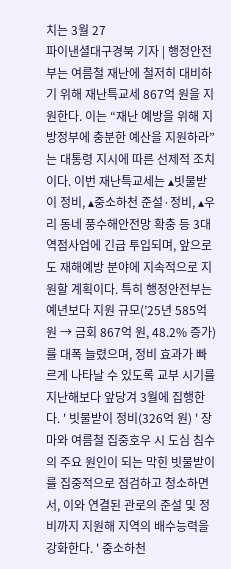치는 3월 27
파이낸셜대구경북 기자 | 행정안전부는 여름철 재난에 철저히 대비하기 위해 재난특교세 867억 원을 지원한다. 이는 “재난 예방을 위해 지방정부에 충분한 예산을 지원하라”는 대통령 지시에 따른 선제적 조치이다. 이번 재난특교세는 ▴빗물받이 정비, ▴중소하천 준설·정비, ▴우리 동네 풍수해안전망 확충 등 3대 역점사업에 긴급 투입되며, 앞으로도 재해예방 분야에 지속적으로 지원할 계획이다. 특히 행정안전부는 예년보다 지원 규모(’25년 585억 원 → 금회 867억 원, 48.2% 증가)를 대폭 늘렸으며, 정비 효과가 빠르게 나타날 수 있도록 교부 시기를 지난해보다 앞당겨 3월에 집행한다. ' 빗물받이 정비(326억 원) ' 장마와 여름철 집중호우 시 도심 침수의 주요 원인이 되는 막힌 빗물받이를 집중적으로 점검하고 청소하면서, 이와 연결된 관로의 준설 및 정비까지 지원해 지역의 배수능력을 강화한다. ' 중소하천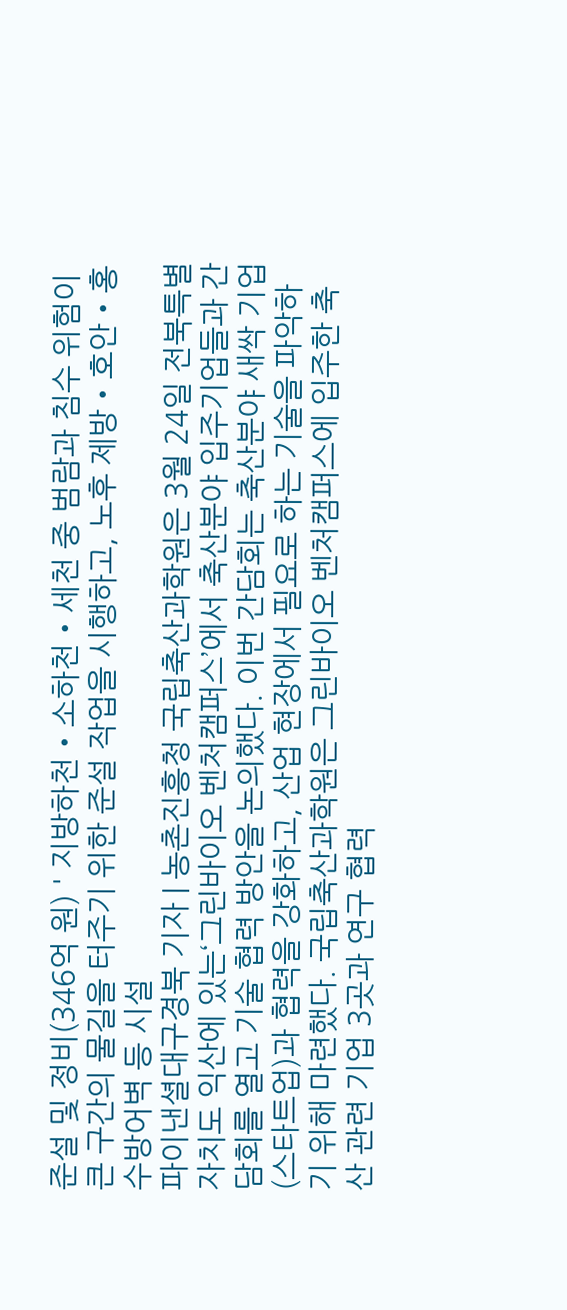준설 및 정비(346억 원) ' 지방하천‧소하천‧세천 중 범람과 침수 위험이 큰 구간의 물길을 터주기 위한 준설 작업을 시행하고, 노후 제방‧호안‧홍수방어벽 등 시설
파이낸셜대구경북 기자 | 농촌진흥청 국립축산과학원은 3월 24일 전북특별자치도 익산에 있는‘그린바이오 벤처캠퍼스’에서 축산분야 입주기업들과 간담회를 열고 기술 협력 방안을 논의했다. 이번 간담회는 축산분야 새싹 기업(스타트업)과 협력을 강화하고, 산업 현장에서 필요로 하는 기술을 파악하기 위해 마련했다. 국립축산과학원은 그린바이오 벤처캠퍼스에 입주한 축산 관련 기업 3곳과 연구 협력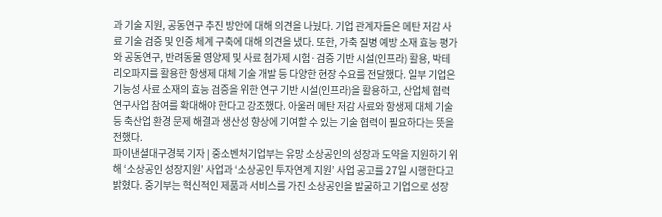과 기술 지원, 공동연구 추진 방안에 대해 의견을 나눴다. 기업 관계자들은 메탄 저감 사료 기술 검증 및 인증 체계 구축에 대해 의견을 냈다. 또한, 가축 질병 예방 소재 효능 평가와 공동연구, 반려동물 영양제 및 사료 첨가제 시험·검증 기반 시설(인프라) 활용, 박테리오파지를 활용한 항생제 대체 기술 개발 등 다양한 현장 수요를 전달했다. 일부 기업은 기능성 사료 소재의 효능 검증을 위한 연구 기반 시설(인프라)을 활용하고, 산업체 협력 연구사업 참여를 확대해야 한다고 강조했다. 아울러 메탄 저감 사료와 항생제 대체 기술 등 축산업 환경 문제 해결과 생산성 향상에 기여할 수 있는 기술 협력이 필요하다는 뜻을 전했다.
파이낸셜대구경북 기자 | 중소벤처기업부는 유망 소상공인의 성장과 도약을 지원하기 위해 ‘소상공인 성장지원’ 사업과 ‘소상공인 투자연계 지원’ 사업 공고를 27일 시행한다고 밝혔다. 중기부는 혁신적인 제품과 서비스를 가진 소상공인을 발굴하고 기업으로 성장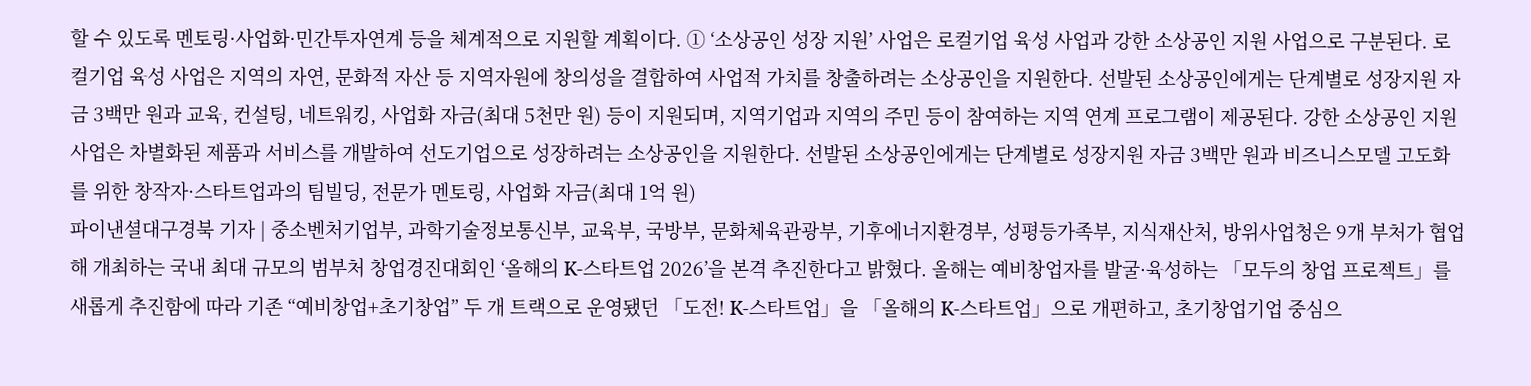할 수 있도록 멘토링·사업화·민간투자연계 등을 체계적으로 지원할 계획이다. ① ‘소상공인 성장 지원’ 사업은 로컬기업 육성 사업과 강한 소상공인 지원 사업으로 구분된다. 로컬기업 육성 사업은 지역의 자연, 문화적 자산 등 지역자원에 창의성을 결합하여 사업적 가치를 창출하려는 소상공인을 지원한다. 선발된 소상공인에게는 단계별로 성장지원 자금 3백만 원과 교육, 컨설팅, 네트워킹, 사업화 자금(최대 5천만 원) 등이 지원되며, 지역기업과 지역의 주민 등이 참여하는 지역 연계 프로그램이 제공된다. 강한 소상공인 지원 사업은 차별화된 제품과 서비스를 개발하여 선도기업으로 성장하려는 소상공인을 지원한다. 선발된 소상공인에게는 단계별로 성장지원 자금 3백만 원과 비즈니스모델 고도화를 위한 창작자·스타트업과의 팀빌딩, 전문가 멘토링, 사업화 자금(최대 1억 원)
파이낸셜대구경북 기자 | 중소벤처기업부, 과학기술정보통신부, 교육부, 국방부, 문화체육관광부, 기후에너지환경부, 성평등가족부, 지식재산처, 방위사업청은 9개 부처가 협업해 개최하는 국내 최대 규모의 범부처 창업경진대회인 ‘올해의 K-스타트업 2026’을 본격 추진한다고 밝혔다. 올해는 예비창업자를 발굴·육성하는 「모두의 창업 프로젝트」를 새롭게 추진함에 따라 기존 “예비창업+초기창업” 두 개 트랙으로 운영됐던 「도전! K-스타트업」을 「올해의 K-스타트업」으로 개편하고, 초기창업기업 중심으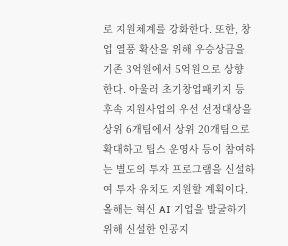로 지원체계를 강화한다. 또한, 창업 열풍 확산을 위해 우승상금을 기존 3억원에서 5억원으로 상향 한다. 아울러 초기창업패키지 등 후속 지원사업의 우선 선정대상을 상위 6개팀에서 상위 20개팀으로 확대하고 팁스 운영사 등이 참여하는 별도의 투자 프로그램을 신설하여 투자 유치도 지원할 계획이다. 올해는 혁신 AI 기업을 발굴하기 위해 신설한 인공지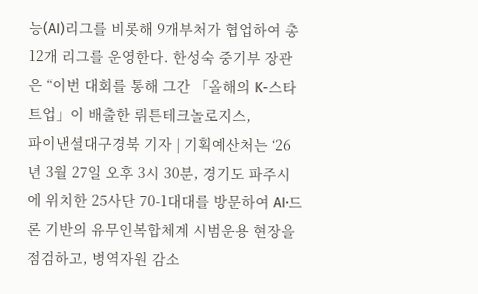능(AI)리그를 비롯해 9개부처가 협업하여 총 12개 리그를 운영한다. 한성숙 중기부 장관은 “이번 대회를 통해 그간 「올해의 K-스타트업」이 배출한 뤼튼테크놀로지스,
파이낸셜대구경북 기자 | 기획예산처는 ‘26년 3월 27일 오후 3시 30분, 경기도 파주시에 위치한 25사단 70-1대대를 방문하여 AI·드론 기반의 유무인복합체계 시범운용 현장을 점검하고, 병역자원 감소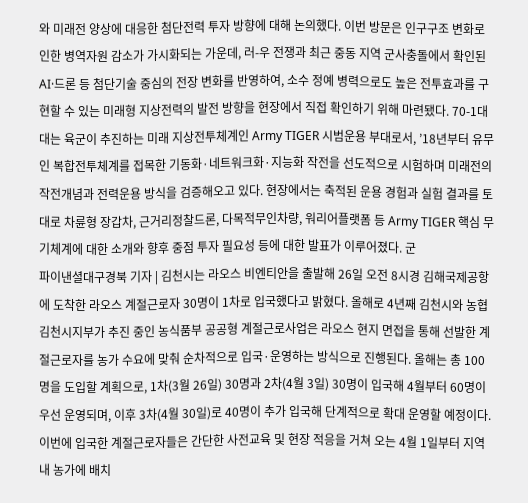와 미래전 양상에 대응한 첨단전력 투자 방향에 대해 논의했다. 이번 방문은 인구구조 변화로 인한 병역자원 감소가 가시화되는 가운데, 러-우 전쟁과 최근 중동 지역 군사충돌에서 확인된 AI·드론 등 첨단기술 중심의 전장 변화를 반영하여, 소수 정예 병력으로도 높은 전투효과를 구현할 수 있는 미래형 지상전력의 발전 방향을 현장에서 직접 확인하기 위해 마련됐다. 70-1대대는 육군이 추진하는 미래 지상전투체계인 Army TIGER 시범운용 부대로서, ’18년부터 유무인 복합전투체계를 접목한 기동화·네트워크화·지능화 작전을 선도적으로 시험하며 미래전의 작전개념과 전력운용 방식을 검증해오고 있다. 현장에서는 축적된 운용 경험과 실험 결과를 토대로 차륜형 장갑차, 근거리정찰드론, 다목적무인차량, 워리어플랫폼 등 Army TIGER 핵심 무기체계에 대한 소개와 향후 중점 투자 필요성 등에 대한 발표가 이루어졌다. 군
파이낸셜대구경북 기자 | 김천시는 라오스 비엔티안을 출발해 26일 오전 8시경 김해국제공항에 도착한 라오스 계절근로자 30명이 1차로 입국했다고 밝혔다. 올해로 4년째 김천시와 농협 김천시지부가 추진 중인 농식품부 공공형 계절근로사업은 라오스 현지 면접을 통해 선발한 계절근로자를 농가 수요에 맞춰 순차적으로 입국·운영하는 방식으로 진행된다. 올해는 총 100명을 도입할 계획으로, 1차(3월 26일) 30명과 2차(4월 3일) 30명이 입국해 4월부터 60명이 우선 운영되며, 이후 3차(4월 30일)로 40명이 추가 입국해 단계적으로 확대 운영할 예정이다. 이번에 입국한 계절근로자들은 간단한 사전교육 및 현장 적응을 거쳐 오는 4월 1일부터 지역 내 농가에 배치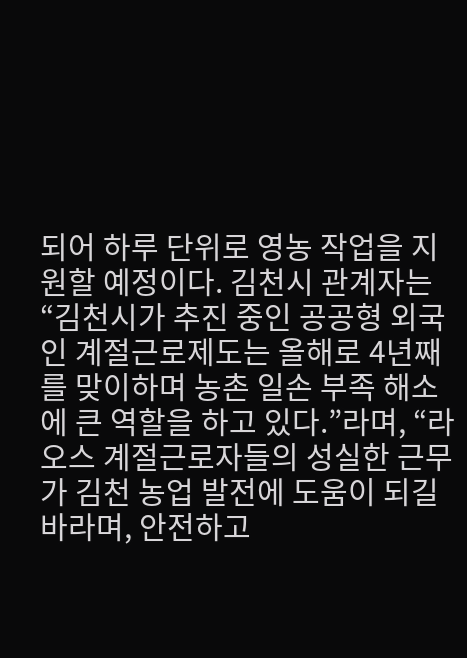되어 하루 단위로 영농 작업을 지원할 예정이다. 김천시 관계자는 “김천시가 추진 중인 공공형 외국인 계절근로제도는 올해로 4년째를 맞이하며 농촌 일손 부족 해소에 큰 역할을 하고 있다.”라며, “라오스 계절근로자들의 성실한 근무가 김천 농업 발전에 도움이 되길 바라며, 안전하고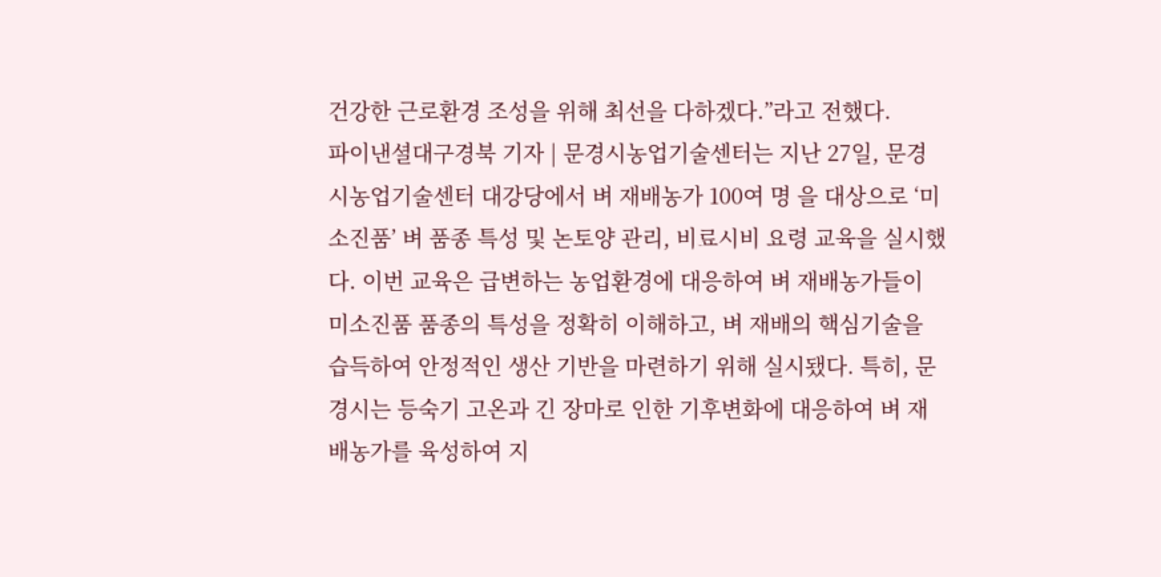건강한 근로환경 조성을 위해 최선을 다하겠다.”라고 전했다.
파이낸셜대구경북 기자 | 문경시농업기술센터는 지난 27일, 문경시농업기술센터 대강당에서 벼 재배농가 100여 명 을 대상으로 ‘미소진품’ 벼 품종 특성 및 논토양 관리, 비료시비 요령 교육을 실시했다. 이번 교육은 급변하는 농업환경에 대응하여 벼 재배농가들이 미소진품 품종의 특성을 정확히 이해하고, 벼 재배의 핵심기술을 습득하여 안정적인 생산 기반을 마련하기 위해 실시됐다. 특히, 문경시는 등숙기 고온과 긴 장마로 인한 기후변화에 대응하여 벼 재배농가를 육성하여 지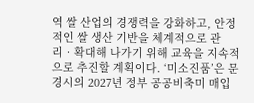역 쌀 산업의 경쟁력을 강화하고, 안정적인 쌀 생산 기반을 체계적으로 관리‧확대해 나가기 위해 교육을 지속적으로 추진할 계획이다. ‘미소진품’은 문경시의 2027년 정부 공공비축미 매입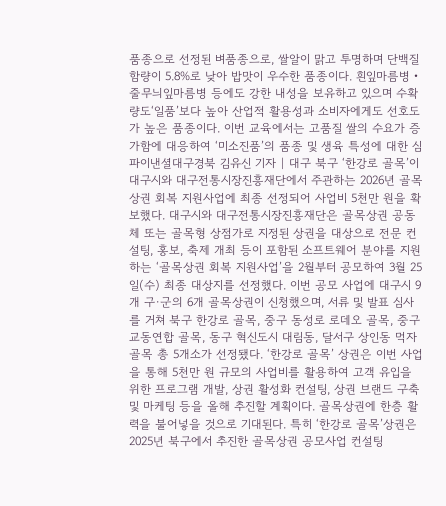품종으로 선정된 벼품종으로, 쌀알이 맑고 투명하며 단백질함량이 5.8%로 낮아 밥맛이 우수한 품종이다. 흰잎마름병‧줄무늬잎마름병 등에도 강한 내성을 보유하고 있으며 수확량도‘일품’보다 높아 산업적 활용성과 소비자에게도 선호도가 높은 품종이다. 이번 교육에서는 고품질 쌀의 수요가 증가함에 대응하여 ‘미소진품’의 품종 및 생육 특성에 대한 심
파이낸셜대구경북 김유신 기자 | 대구 북구 ‘한강로 골목’이 대구시와 대구전통시장진흥재단에서 주관하는 2026년 골목상권 회복 지원사업에 최종 선정되어 사업비 5천만 원을 확보했다. 대구시와 대구전통시장진흥재단은 골목상권 공동체 또는 골목형 상점가로 지정된 상권을 대상으로 전문 컨설팅, 홍보, 축제 개최 등이 포함된 소프트웨어 분야를 지원하는 ‘골목상권 회복 지원사업’을 2월부터 공모하여 3월 25일(수) 최종 대상지를 선정했다. 이번 공모 사업에 대구시 9개 구·군의 6개 골목상권이 신청했으며, 서류 및 발표 심사를 거쳐 북구 한강로 골목, 중구 동성로 로데오 골목, 중구 교동연합 골목, 동구 혁신도시 대림동, 달서구 상인동 먹자골목 총 5개소가 선정됐다. ‘한강로 골목’ 상권은 이번 사업을 통해 5천만 원 규모의 사업비를 활용하여 고객 유입을 위한 프로그램 개발, 상권 활성화 컨설팅, 상권 브랜드 구축 및 마케팅 등을 올해 추진할 계획이다. 골목상권에 한층 활력을 불어넣을 것으로 기대된다. 특히 ‘한강로 골목’상권은 2025년 북구에서 추진한 골목상권 공모사업 컨설팅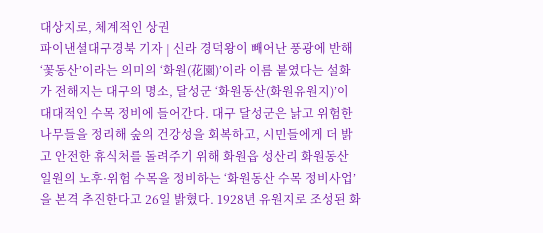대상지로, 체계적인 상권
파이낸셜대구경북 기자 | 신라 경덕왕이 빼어난 풍광에 반해 ‘꽃동산’이라는 의미의 ‘화원(花園)’이라 이름 붙였다는 설화가 전해지는 대구의 명소, 달성군 ‘화원동산(화원유원지)’이 대대적인 수목 정비에 들어간다. 대구 달성군은 낡고 위험한 나무들을 정리해 숲의 건강성을 회복하고, 시민들에게 더 밝고 안전한 휴식처를 돌려주기 위해 화원읍 성산리 화원동산 일원의 노후·위험 수목을 정비하는 ‘화원동산 수목 정비사업’을 본격 추진한다고 26일 밝혔다. 1928년 유원지로 조성된 화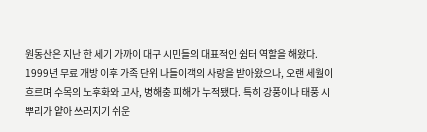원동산은 지난 한 세기 가까이 대구 시민들의 대표적인 쉼터 역할을 해왔다. 1999년 무료 개방 이후 가족 단위 나들이객의 사랑을 받아왔으나, 오랜 세월이 흐르며 수목의 노후화와 고사, 병해충 피해가 누적됐다. 특히 강풍이나 태풍 시 뿌리가 얕아 쓰러지기 쉬운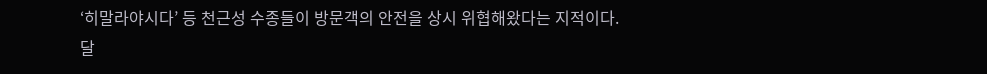‘히말라야시다’ 등 천근성 수종들이 방문객의 안전을 상시 위협해왔다는 지적이다. 달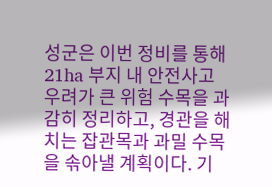성군은 이번 정비를 통해 21ha 부지 내 안전사고 우려가 큰 위험 수목을 과감히 정리하고, 경관을 해치는 잡관목과 과밀 수목을 솎아낼 계획이다. 기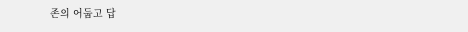존의 어둡고 답